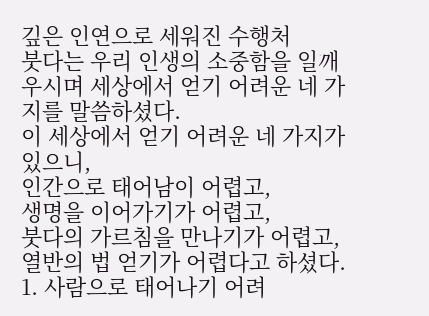깊은 인연으로 세워진 수행처
붓다는 우리 인생의 소중함을 일깨우시며 세상에서 얻기 어려운 네 가지를 말씀하셨다.
이 세상에서 얻기 어려운 네 가지가 있으니,
인간으로 태어남이 어렵고,
생명을 이어가기가 어렵고,
붓다의 가르침을 만나기가 어렵고,
열반의 법 얻기가 어렵다고 하셨다.
1. 사람으로 태어나기 어려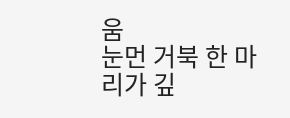움
눈먼 거북 한 마리가 깊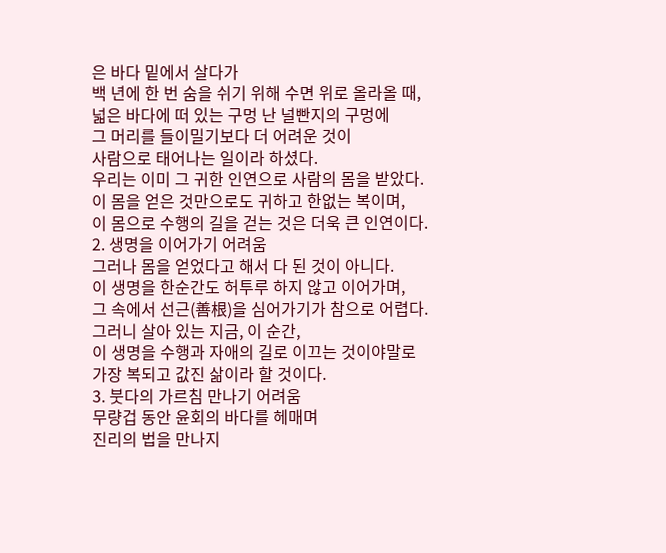은 바다 밑에서 살다가
백 년에 한 번 숨을 쉬기 위해 수면 위로 올라올 때,
넓은 바다에 떠 있는 구멍 난 널빤지의 구멍에
그 머리를 들이밀기보다 더 어려운 것이
사람으로 태어나는 일이라 하셨다.
우리는 이미 그 귀한 인연으로 사람의 몸을 받았다.
이 몸을 얻은 것만으로도 귀하고 한없는 복이며,
이 몸으로 수행의 길을 걷는 것은 더욱 큰 인연이다.
2. 생명을 이어가기 어려움
그러나 몸을 얻었다고 해서 다 된 것이 아니다.
이 생명을 한순간도 허투루 하지 않고 이어가며,
그 속에서 선근(善根)을 심어가기가 참으로 어렵다.
그러니 살아 있는 지금, 이 순간,
이 생명을 수행과 자애의 길로 이끄는 것이야말로
가장 복되고 값진 삶이라 할 것이다.
3. 붓다의 가르침 만나기 어려움
무량겁 동안 윤회의 바다를 헤매며
진리의 법을 만나지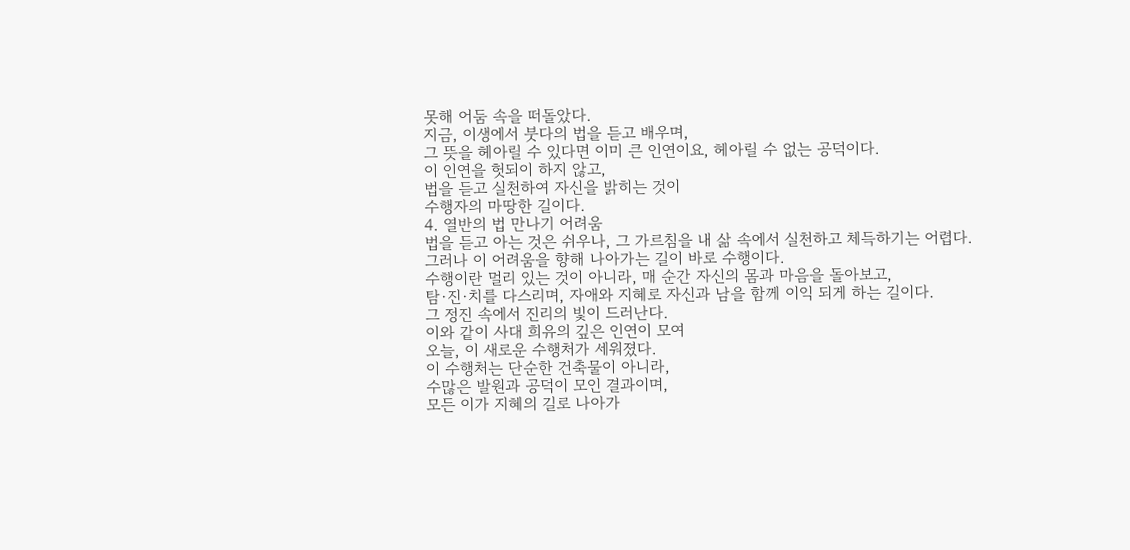못해 어둠 속을 떠돌았다.
지금, 이생에서 붓다의 법을 듣고 배우며,
그 뜻을 헤아릴 수 있다면 이미 큰 인연이요, 헤아릴 수 없는 공덕이다.
이 인연을 헛되이 하지 않고,
법을 듣고 실천하여 자신을 밝히는 것이
수행자의 마땅한 길이다.
4. 열반의 법 만나기 어려움
법을 듣고 아는 것은 쉬우나, 그 가르침을 내 삶 속에서 실천하고 체득하기는 어렵다.
그러나 이 어려움을 향해 나아가는 길이 바로 수행이다.
수행이란 멀리 있는 것이 아니라, 매 순간 자신의 몸과 마음을 돌아보고,
탐·진·치를 다스리며, 자애와 지혜로 자신과 남을 함께 이익 되게 하는 길이다.
그 정진 속에서 진리의 빛이 드러난다.
이와 같이 사대 희유의 깊은 인연이 모여
오늘, 이 새로운 수행처가 세워졌다.
이 수행처는 단순한 건축물이 아니라,
수많은 발원과 공덕이 모인 결과이며,
모든 이가 지혜의 길로 나아가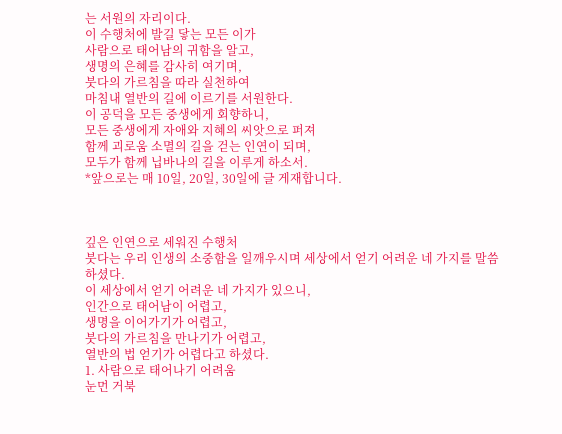는 서원의 자리이다.
이 수행처에 발길 닿는 모든 이가
사람으로 태어남의 귀함을 알고,
생명의 은혜를 감사히 여기며,
붓다의 가르침을 따라 실천하여
마침내 열반의 길에 이르기를 서원한다.
이 공덕을 모든 중생에게 회향하니,
모든 중생에게 자애와 지혜의 씨앗으로 퍼져
함께 괴로움 소멸의 길을 걷는 인연이 되며,
모두가 함께 닙바나의 길을 이루게 하소서.
*앞으로는 매 10일, 20일, 30일에 글 게재합니다.



깊은 인연으로 세워진 수행처
붓다는 우리 인생의 소중함을 일깨우시며 세상에서 얻기 어려운 네 가지를 말씀하셨다.
이 세상에서 얻기 어려운 네 가지가 있으니,
인간으로 태어남이 어렵고,
생명을 이어가기가 어렵고,
붓다의 가르침을 만나기가 어렵고,
열반의 법 얻기가 어렵다고 하셨다.
1. 사람으로 태어나기 어려움
눈먼 거북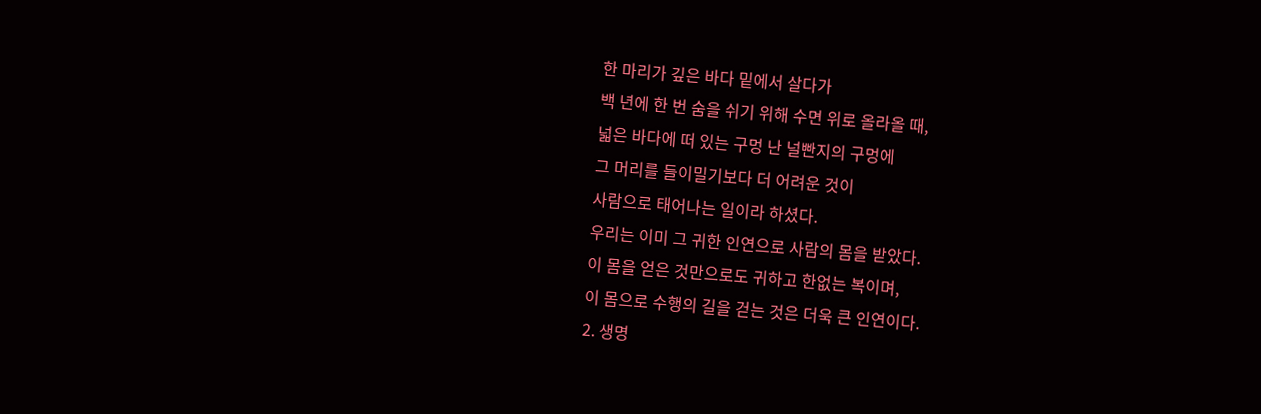한 마리가 깊은 바다 밑에서 살다가
백 년에 한 번 숨을 쉬기 위해 수면 위로 올라올 때,
넓은 바다에 떠 있는 구멍 난 널빤지의 구멍에
그 머리를 들이밀기보다 더 어려운 것이
사람으로 태어나는 일이라 하셨다.
우리는 이미 그 귀한 인연으로 사람의 몸을 받았다.
이 몸을 얻은 것만으로도 귀하고 한없는 복이며,
이 몸으로 수행의 길을 걷는 것은 더욱 큰 인연이다.
2. 생명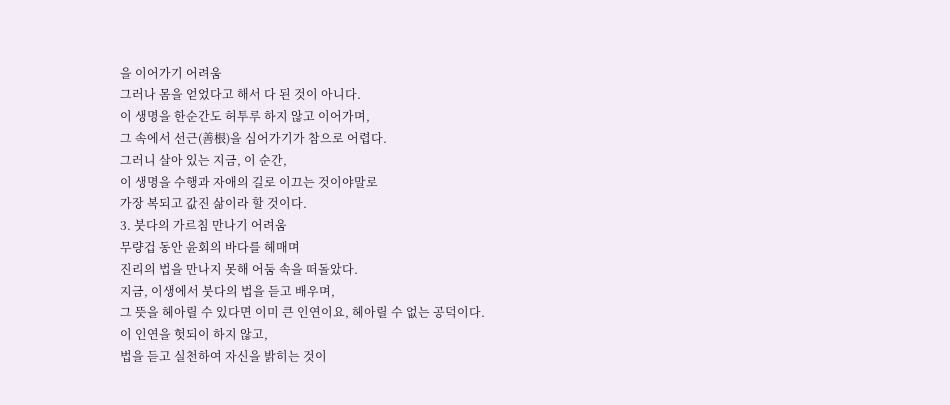을 이어가기 어려움
그러나 몸을 얻었다고 해서 다 된 것이 아니다.
이 생명을 한순간도 허투루 하지 않고 이어가며,
그 속에서 선근(善根)을 심어가기가 참으로 어렵다.
그러니 살아 있는 지금, 이 순간,
이 생명을 수행과 자애의 길로 이끄는 것이야말로
가장 복되고 값진 삶이라 할 것이다.
3. 붓다의 가르침 만나기 어려움
무량겁 동안 윤회의 바다를 헤매며
진리의 법을 만나지 못해 어둠 속을 떠돌았다.
지금, 이생에서 붓다의 법을 듣고 배우며,
그 뜻을 헤아릴 수 있다면 이미 큰 인연이요, 헤아릴 수 없는 공덕이다.
이 인연을 헛되이 하지 않고,
법을 듣고 실천하여 자신을 밝히는 것이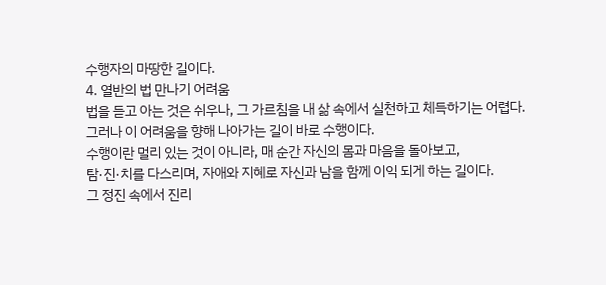수행자의 마땅한 길이다.
4. 열반의 법 만나기 어려움
법을 듣고 아는 것은 쉬우나, 그 가르침을 내 삶 속에서 실천하고 체득하기는 어렵다.
그러나 이 어려움을 향해 나아가는 길이 바로 수행이다.
수행이란 멀리 있는 것이 아니라, 매 순간 자신의 몸과 마음을 돌아보고,
탐·진·치를 다스리며, 자애와 지혜로 자신과 남을 함께 이익 되게 하는 길이다.
그 정진 속에서 진리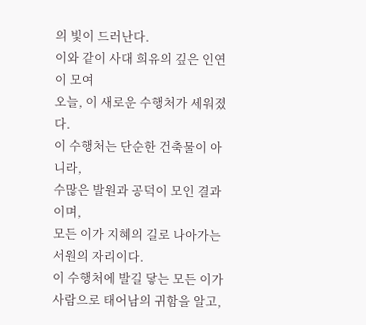의 빛이 드러난다.
이와 같이 사대 희유의 깊은 인연이 모여
오늘, 이 새로운 수행처가 세워졌다.
이 수행처는 단순한 건축물이 아니라,
수많은 발원과 공덕이 모인 결과이며,
모든 이가 지혜의 길로 나아가는 서원의 자리이다.
이 수행처에 발길 닿는 모든 이가
사람으로 태어남의 귀함을 알고,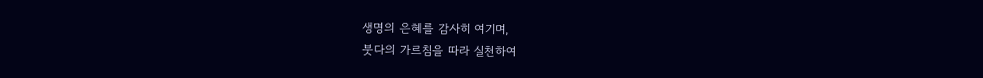생명의 은혜를 감사히 여기며,
붓다의 가르침을 따라 실천하여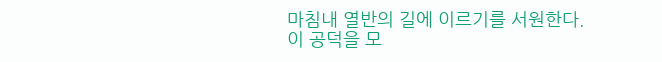마침내 열반의 길에 이르기를 서원한다.
이 공덕을 모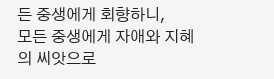든 중생에게 회향하니,
모든 중생에게 자애와 지혜의 씨앗으로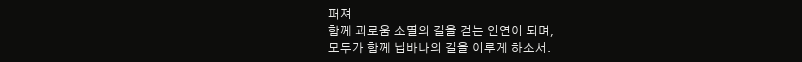퍼져
함께 괴로움 소멸의 길을 걷는 인연이 되며,
모두가 함께 닙바나의 길을 이루게 하소서.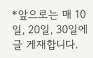*앞으로는 매 10일, 20일, 30일에 글 게재합니다.